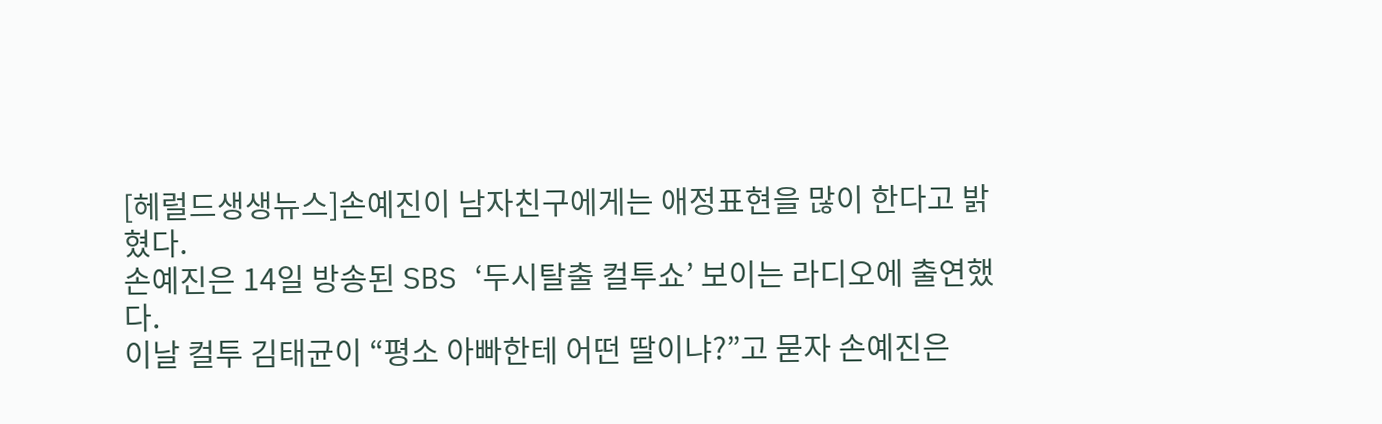[헤럴드생생뉴스]손예진이 남자친구에게는 애정표현을 많이 한다고 밝혔다.
손예진은 14일 방송된 SBS ‘두시탈출 컬투쇼’ 보이는 라디오에 출연했다.
이날 컬투 김태균이 “평소 아빠한테 어떤 딸이냐?”고 묻자 손예진은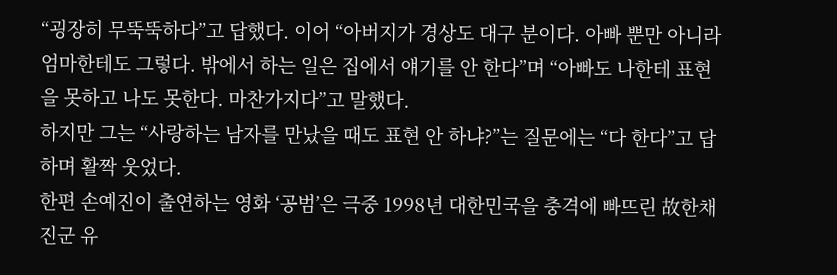“굉장히 무뚝뚝하다”고 답했다. 이어 “아버지가 경상도 대구 분이다. 아빠 뿐만 아니라 엄마한테도 그렇다. 밖에서 하는 일은 집에서 얘기를 안 한다”며 “아빠도 나한테 표현을 못하고 나도 못한다. 마찬가지다”고 말했다.
하지만 그는 “사랑하는 남자를 만났을 때도 표현 안 하냐?”는 질문에는 “다 한다”고 답하며 활짝 웃었다.
한편 손예진이 출연하는 영화 ‘공범’은 극중 1998년 대한민국을 충격에 빠뜨린 故한채진군 유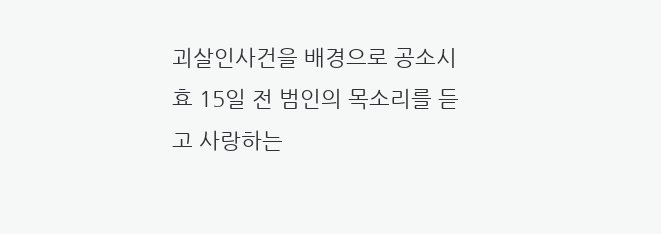괴살인사건을 배경으로 공소시효 15일 전 범인의 목소리를 듣고 사랑하는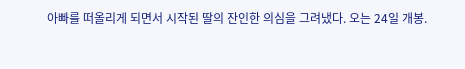아빠를 떠올리게 되면서 시작된 딸의 잔인한 의심을 그려냈다. 오는 24일 개봉.